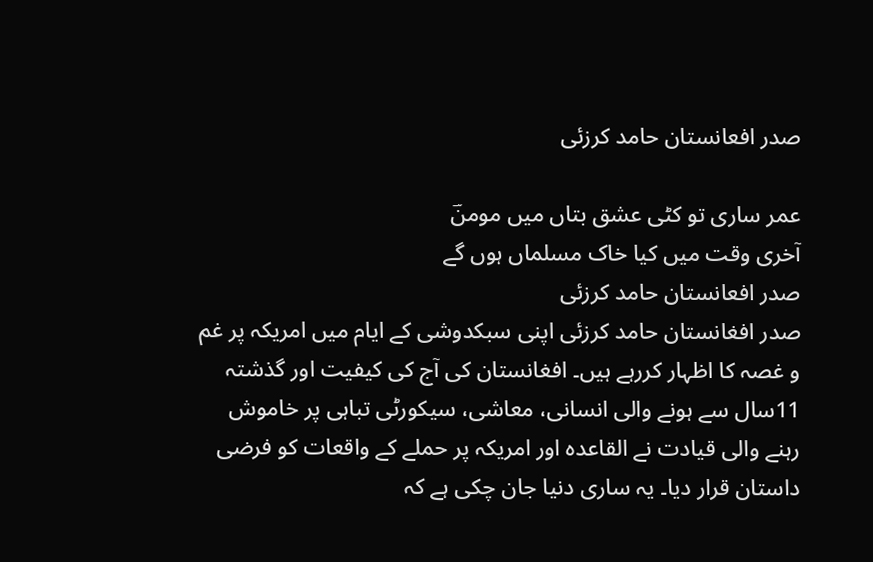صدر افعانستان حامد کرزئی

عمر ساری تو کٹی عشق بتاں میں مومنؔ
آخری وقت میں کیا خاک مسلماں ہوں گے
صدر افعانستان حامد کرزئی
صدر افغانستان حامد کرزئی اپنی سبکدوشی کے ایام میں امریکہ پر غم و غصہ کا اظہار کررہے ہیں۔ افغانستان کی آج کی کیفیت اور گذشتہ 11سال سے ہونے والی انسانی، معاشی، سیکورٹی تباہی پر خاموش رہنے والی قیادت نے القاعدہ اور امریکہ پر حملے کے واقعات کو فرضی داستان قرار دیا۔ یہ ساری دنیا جان چکی ہے کہ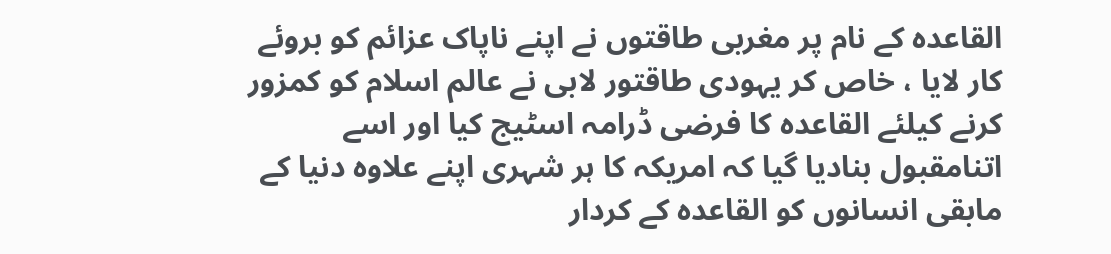القاعدہ کے نام پر مغربی طاقتوں نے اپنے ناپاک عزائم کو بروئے کار لایا ، خاص کر یہودی طاقتور لابی نے عالم اسلام کو کمزور کرنے کیلئے القاعدہ کا فرضی ڈرامہ اسٹیج کیا اور اسے اتنامقبول بنادیا گیا کہ امریکہ کا ہر شہری اپنے علاوہ دنیا کے مابقی انسانوں کو القاعدہ کے کردار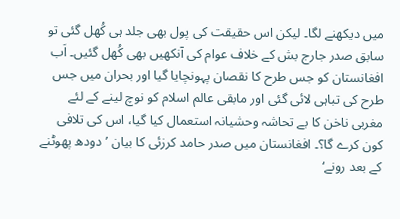میں دیکھنے لگا۔ لیکن اس حقیقت کی پول بھی جلد ہی کُھل گئی تو سابق صدر جارج بش کے خلاف عوام کی آنکھیں بھی کُھل گئیں۔ اَب افغانستان کو جس طرح کا نقصان پہونچایا گیا اور بحران میں جس طرح کی تباہی لائی گئی اور مابقی عالم اسلام کو نوچ لینے کے لئے مغربی ناخن کا بے تحاشہ وحشیانہ استعمال کیا گیا، اس کی تلافی کون کرے گا؟۔ افغانستان میں صدر حامد کرزئی کا بیان ’دودھ پھوٹنے کے بعد رونے‘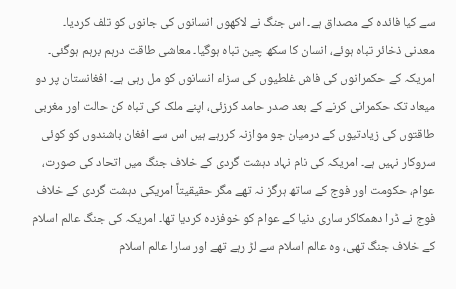سے کیا فائدہ کے مصداق ہے۔ اس جنگ نے لاکھوں انسانوں کی جانوں کو تلف کردیا۔ معدنی ذخائر تباہ ہوئے، انسان کا سکھ چین تباہ ہوگیا۔ معاشی طاقت درہم برہم ہوگئی۔ امریکہ کے حکمرانوں کی فاش غلطیوں کی سزاء انسانوں کو مل رہی ہے۔ افغانستان پر دو میعاد تک حکمرانی کرنے کے بعد صدر حامد کرزئی، اپنے ملک کی تباہ کن حالت اور مغربی طاقتوں کی زیادتیوں کے درمیان جو موازنہ کررہے ہیں اس سے افغان باشندوں کو کوئی سروکار نہیں ہے۔ امریکہ کی نام نہاد دہشت گردی کے خلاف جنگ میں اتحاد کی صورت، عوام، حکومت اور فوج کے ساتھ ہرگز نہ تھے مگر حقیقیتاً امریکی دہشت گردی کے خلاف فوج نے ڈرا دھمکاکر ساری دنیا کے عوام کو خوفزدہ کردیا تھا۔ امریکہ کی جنگ عالم اسلام کے خلاف جنگ تھی، وہ عالم اسلام سے لڑ رہے تھے اور سارا عالم اسلام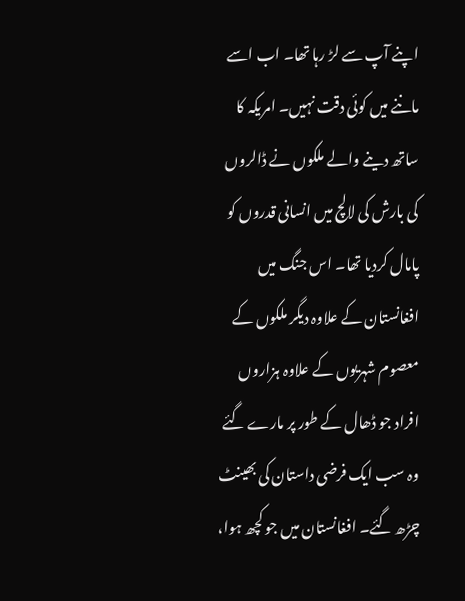اپنے آپ سے لڑ رہا تھا۔ اب اسے ماننے میں کوئی دقت نہیں۔ امریکہ کا ساتھ دینے والے ملکوں نے ڈالروں کی بارش کی لالچ میں انسانی قدروں کو پامال کردیا تھا۔ اس جنگ میں افغانستان کے علاوہ دیگر ملکوں کے معصوم شہریوں کے علاوہ ہزاروں افراد جو ڈھال کے طور پر مارے گئے وہ سب ایک فرضی داستان کی بھینٹ چڑھ گئے۔ افغانستان میں جو کچھ ہوا،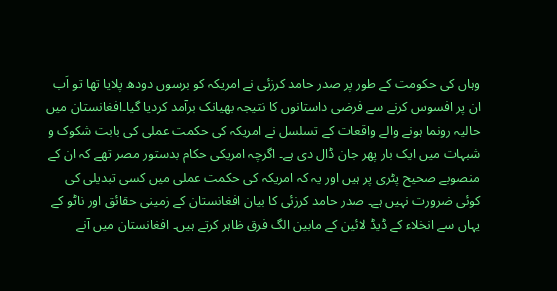وہاں کی حکومت کے طور پر صدر حامد کرزئی نے امریکہ کو برسوں دودھ پلایا تھا تو اَب ان پر افسوس کرنے سے فرضی داستانوں کا نتیجہ بھیانک برآمد کردیا گیا۔افغانستان میں حالیہ رونما ہونے والے واقعات کے تسلسل نے امریکہ کی حکمت عملی کی بابت شکوک و شبہات میں ایک بار پھر جان ڈال دی ہے۔ اگرچہ امریکی حکام بدستور مصر تھے کہ ان کے منصوبے صحیح پٹری پر ہیں اور یہ کہ امریکہ کی حکمت عملی میں کسی تبدیلی کی کوئی ضرورت نہیں ہے۔ صدر حامد کرزئی کا بیان افغانستان کے زمینی حقائق اور ناٹو کے یہاں سے انخلاء کے ڈیڈ لائین کے مابین الگ فرق ظاہر کرتے ہیں۔ افغانستان میں آنے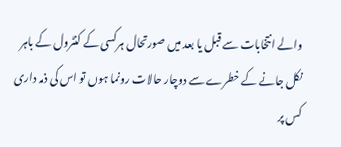والے انتخابات سے قبل یا بعد میں صورتحال ہرکسی کے کنٹرول کے باہر نکل جانے کے خطرے سے دوچار حالات رونما ہوں تو اس کی ذمہ داری کس پر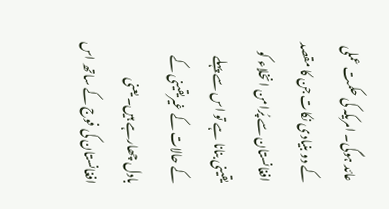عائد ہوگی۔ امریکہ کی حکمت عملی کے دو بنیادی نکات جن کا مقصد افغانستان سے پُرامن انخلاء کو یقینی بنانا ہے تو اس سے پہلے کے حالات کے غیریقینی کے بادل چھارہے ہیں۔ یعنی افغانستان کی فوج کے ساتھ اس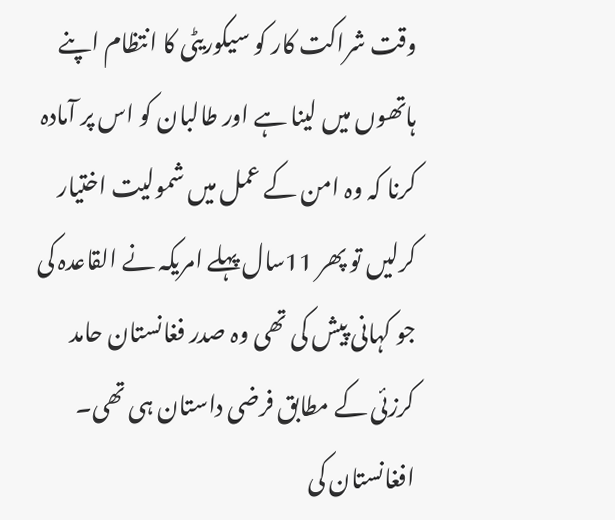وقت شراکت کار کو سیکوریٹی کا انتظام اپنے ہاتھوں میں لینا ہے اور طالبان کو اس پر آمادہ کرنا کہ وہ امن کے عمل میں شمولیت اختیار کرلیں تو پھر 11سال پہلے امریکہ نے القاعدہ کی جو کہانی پیش کی تھی وہ صدر فغانستان حامد کرزئی کے مطابق فرضی داستان ہی تھی۔ افغانستان کی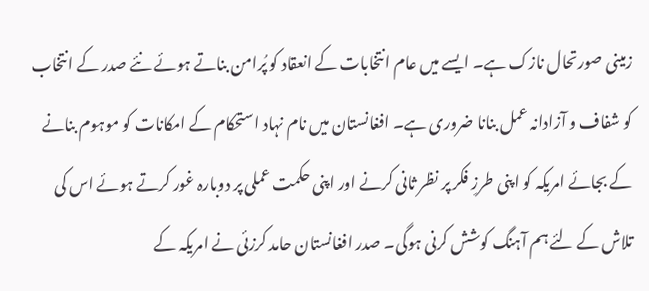زمینی صورتحال نازک ہے۔ ایسے میں عام انتخابات کے انعقاد کو پُرامن بناتے ہوئے نئے صدر کے انتخاب کو شفاف و آزادانہ عمل بنانا ضروری ہے۔ افغانستان میں نام نہاد استحکام کے امکانات کو موہوم بنانے کے بجائے امریکہ کو اپنی طرزِ فکر پر نظر ثانی کرنے اور اپنی حکمت عملی پر دوبارہ غور کرتے ہوئے اس کی تلاش کے لئے ہم آہنگ کوشش کرنی ہوگی۔ صدر افغانستان حامد کرزئی نے امریکہ کے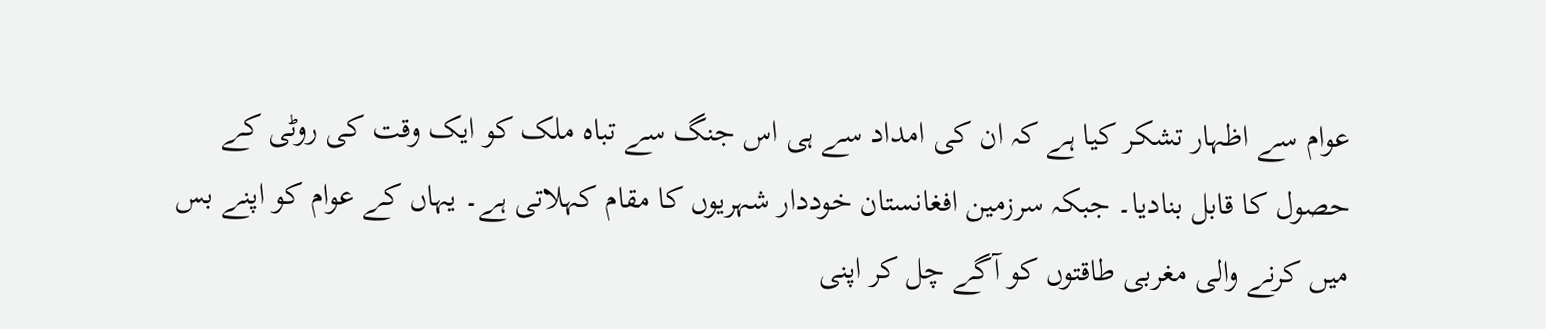عوام سے اظہار تشکر کیا ہے کہ ان کی امداد سے ہی اس جنگ سے تباہ ملک کو ایک وقت کی روٹی کے حصول کا قابل بنادیا۔ جبکہ سرزمین افغانستان خوددار شہریوں کا مقام کہلاتی ہے۔ یہاں کے عوام کو اپنے بس میں کرنے والی مغربی طاقتوں کو آگے چل کر اپنی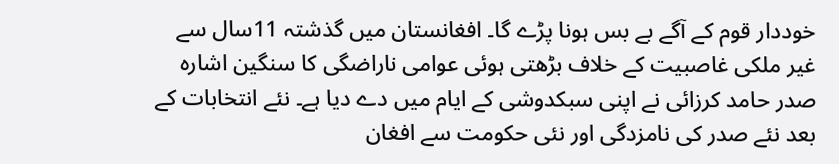خوددار قوم کے آگے بے بس ہونا پڑے گا۔ افغانستان میں گذشتہ 11سال سے غیر ملکی غاصبیت کے خلاف بڑھتی ہوئی عوامی ناراضگی کا سنگین اشارہ صدر حامد کرزائی نے اپنی سبکدوشی کے ایام میں دے دیا ہے۔ نئے انتخابات کے بعد نئے صدر کی نامزدگی اور نئی حکومت سے افغان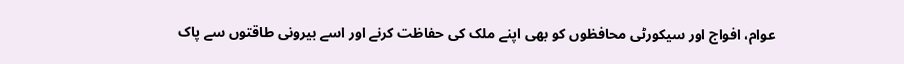عوام، افواج اور سیکورٹی محافظوں کو بھی اپنے ملک کی حفاظت کرنے اور اسے بیرونی طاقتوں سے پاک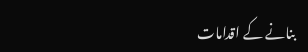بنانے کے اقدامات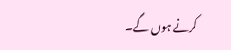کرنے ہوں گے۔